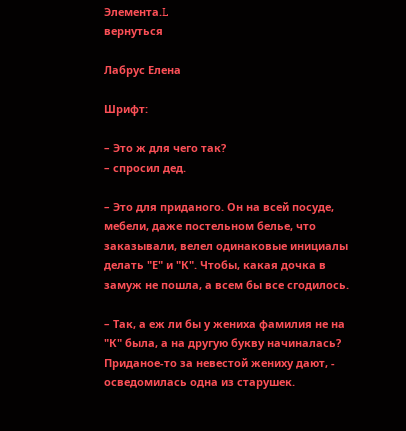Элемента.L
вернуться

Лабрус Елена

Шрифт:

– Это ж для чего так?
– спросил дед.

– Это для приданого. Он на всей посуде, мебели, даже постельном белье, что заказывали, велел одинаковые инициалы делать "Е" и "К". Чтобы, какая дочка в замуж не пошла, а всем бы все сгодилось.

– Так, а еж ли бы у жениха фамилия не на "К" была, а на другую букву начиналась? Приданое-то за невестой жениху дают, - осведомилась одна из старушек.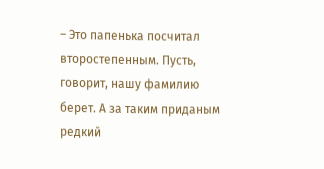– Это папенька посчитал второстепенным. Пусть, говорит, нашу фамилию берет. А за таким приданым редкий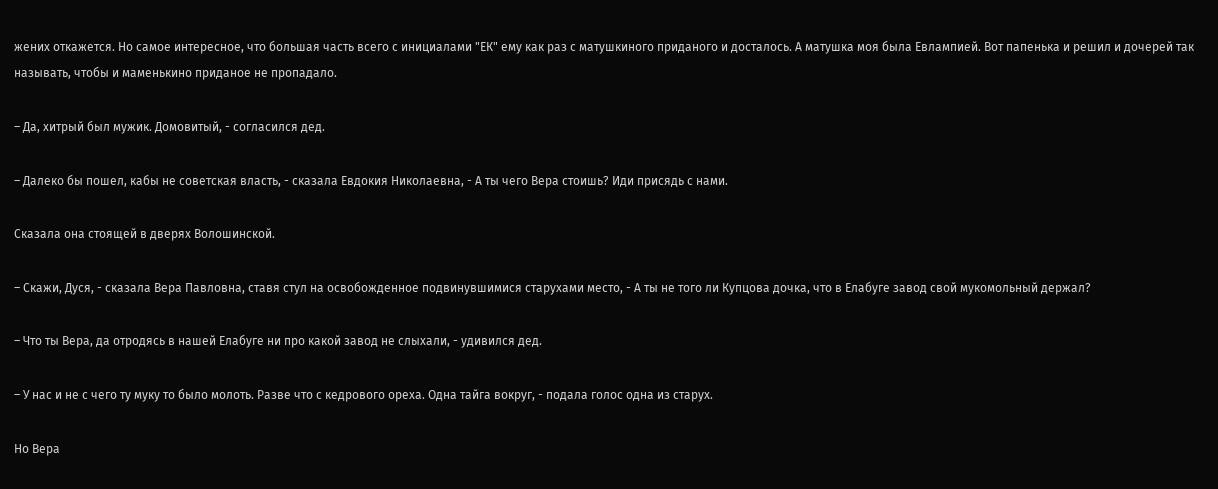жених откажется. Но самое интересное, что большая часть всего с инициалами "ЕК" ему как раз с матушкиного приданого и досталось. А матушка моя была Евлампией. Вот папенька и решил и дочерей так называть, чтобы и маменькино приданое не пропадало.

– Да, хитрый был мужик. Домовитый, - согласился дед.

– Далеко бы пошел, кабы не советская власть, - сказала Евдокия Николаевна, - А ты чего Вера стоишь? Иди присядь с нами.

Сказала она стоящей в дверях Волошинской.

– Скажи, Дуся, - сказала Вера Павловна, ставя стул на освобожденное подвинувшимися старухами место, - А ты не того ли Купцова дочка, что в Елабуге завод свой мукомольный держал?

– Что ты Вера, да отродясь в нашей Елабуге ни про какой завод не слыхали, - удивился дед.

– У нас и не с чего ту муку то было молоть. Разве что с кедрового ореха. Одна тайга вокруг, - подала голос одна из старух.

Но Вера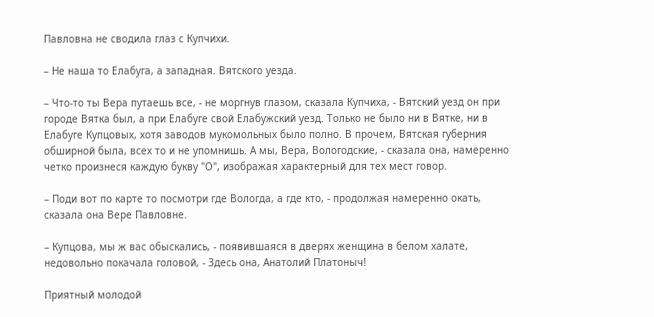Павловна не сводила глаз с Купчихи.

– Не наша то Елабуга, а западная. Вятского уезда.

– Что-то ты Вера путаешь все, - не моргнув глазом, сказала Купчиха, - Вятский уезд он при городе Вятка был, а при Елабуге свой Елабужский уезд. Только не было ни в Вятке, ни в Елабуге Купцовых, хотя заводов мукомольных было полно. В прочем, Вятская губерния обширной была, всех то и не упомнишь. А мы, Вера, Вологодские, - сказала она, намеренно четко произнеся каждую букву "О", изображая характерный для тех мест говор.

– Поди вот по карте то посмотри где Вологда, а где кто, - продолжая намеренно окать, сказала она Вере Павловне.

– Купцова, мы ж вас обыскались, - появившаяся в дверях женщина в белом халате, недовольно покачала головой, - Здесь она, Анатолий Платоныч!

Приятный молодой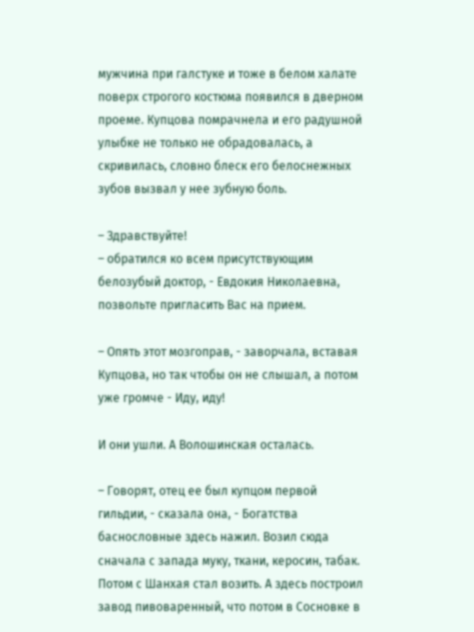мужчина при галстуке и тоже в белом халате поверх строгого костюма появился в дверном проеме. Купцова помрачнела и его радушной улыбке не только не обрадовалась, а скривилась, словно блеск его белоснежных зубов вызвал у нее зубную боль.

– Здравствуйте!
– обратился ко всем присутствующим белозубый доктор, - Евдокия Николаевна, позвольте пригласить Вас на прием.

– Опять этот мозгоправ, - заворчала, вставая Купцова, но так чтобы он не слышал, а потом уже громче - Иду, иду!

И они ушли. А Волошинская осталась.

– Говорят, отец ее был купцом первой гильдии, - сказала она, - Богатства баснословные здесь нажил. Возил сюда сначала с запада муку, ткани, керосин, табак. Потом с Шанхая стал возить. А здесь построил завод пивоваренный, что потом в Сосновке в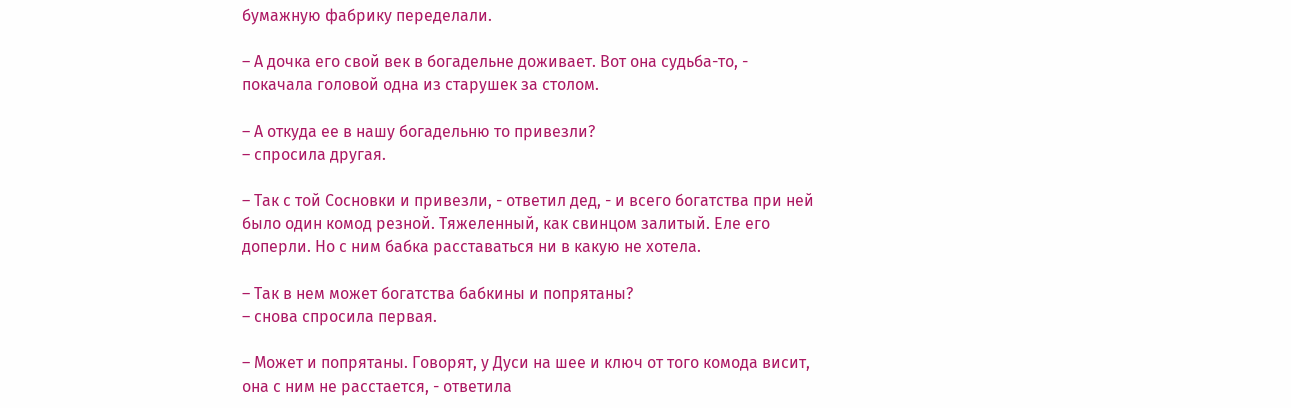бумажную фабрику переделали.

– А дочка его свой век в богадельне доживает. Вот она судьба-то, - покачала головой одна из старушек за столом.

– А откуда ее в нашу богадельню то привезли?
– спросила другая.

– Так с той Сосновки и привезли, - ответил дед, - и всего богатства при ней было один комод резной. Тяжеленный, как свинцом залитый. Еле его доперли. Но с ним бабка расставаться ни в какую не хотела.

– Так в нем может богатства бабкины и попрятаны?
– снова спросила первая.

– Может и попрятаны. Говорят, у Дуси на шее и ключ от того комода висит, она с ним не расстается, - ответила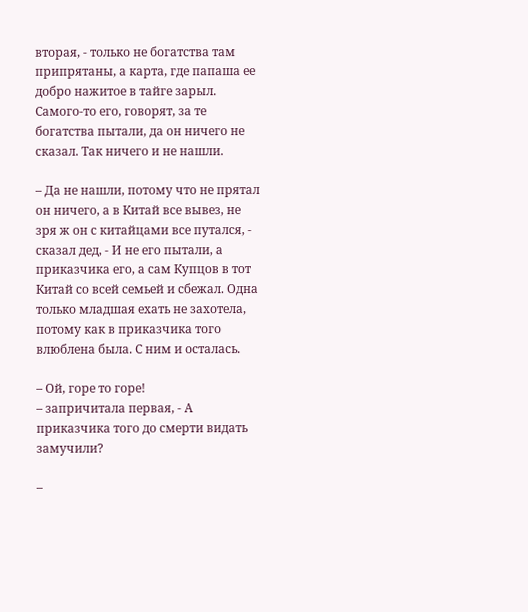вторая, - только не богатства там припрятаны, а карта, где папаша ее добро нажитое в тайге зарыл. Самого-то его, говорят, за те богатства пытали, да он ничего не сказал. Так ничего и не нашли.

– Да не нашли, потому что не прятал он ничего, а в Китай все вывез, не зря ж он с китайцами все путался, - сказал дед, - И не его пытали, а приказчика его, а сам Купцов в тот Китай со всей семьей и сбежал. Одна только младшая ехать не захотела, потому как в приказчика того влюблена была. С ним и осталась.

– Ой, горе то горе!
– запричитала первая, - А приказчика того до смерти видать замучили?

–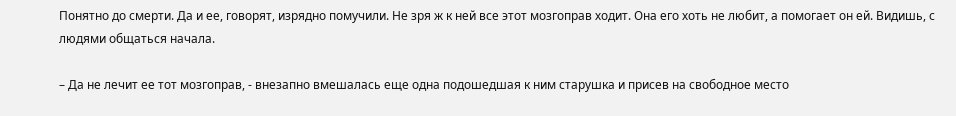Понятно до смерти. Да и ее, говорят, изрядно помучили. Не зря ж к ней все этот мозгоправ ходит. Она его хоть не любит, а помогает он ей. Видишь, с людями общаться начала.

– Да не лечит ее тот мозгоправ, - внезапно вмешалась еще одна подошедшая к ним старушка и присев на свободное место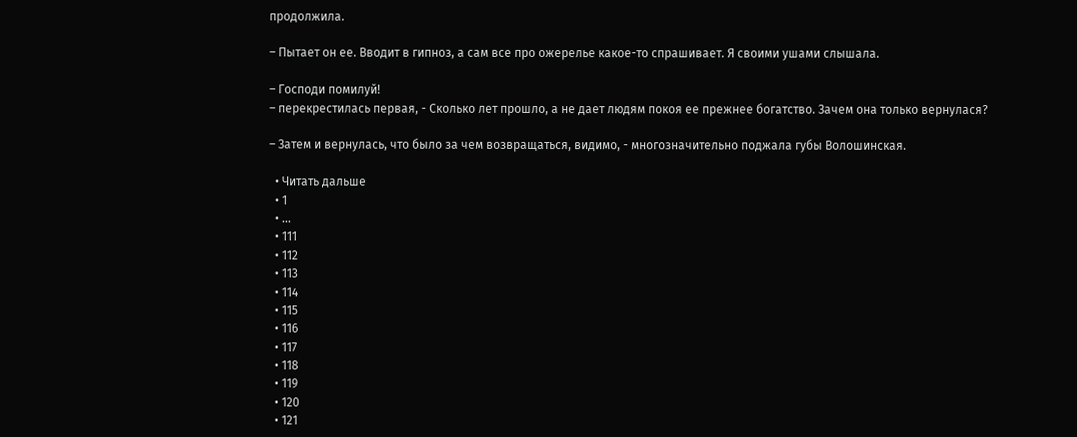продолжила.

– Пытает он ее. Вводит в гипноз, а сам все про ожерелье какое-то спрашивает. Я своими ушами слышала.

– Господи помилуй!
– перекрестилась первая, - Сколько лет прошло, а не дает людям покоя ее прежнее богатство. Зачем она только вернулася?

– Затем и вернулась, что было за чем возвращаться, видимо, - многозначительно поджала губы Волошинская.

  • Читать дальше
  • 1
  • ...
  • 111
  • 112
  • 113
  • 114
  • 115
  • 116
  • 117
  • 118
  • 119
  • 120
  • 121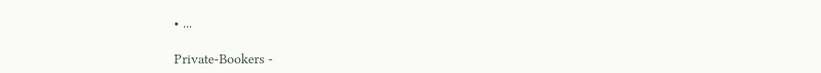• ...

Private-Bookers -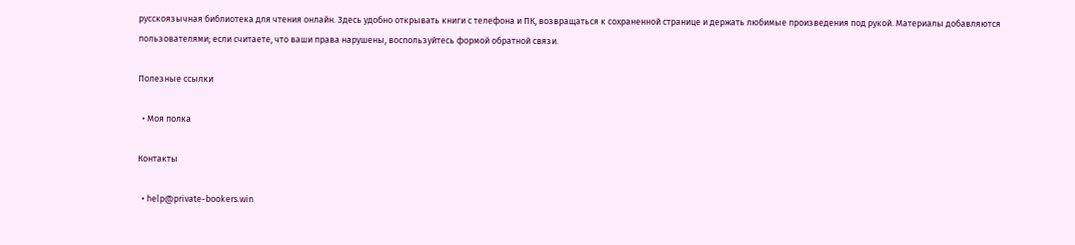русскоязычная библиотека для чтения онлайн. Здесь удобно открывать книги с телефона и ПК, возвращаться к сохраненной странице и держать любимые произведения под рукой. Материалы добавляются пользователями; если считаете, что ваши права нарушены, воспользуйтесь формой обратной связи.

Полезные ссылки

  • Моя полка

Контакты

  • help@private-bookers.win